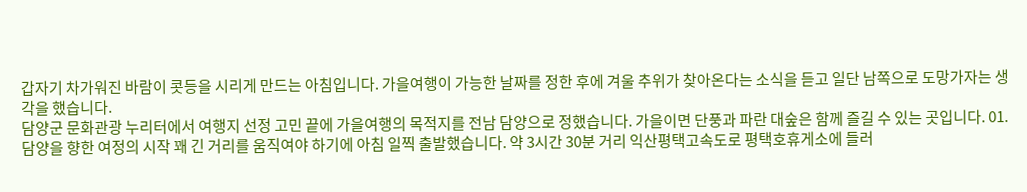갑자기 차가워진 바람이 콧등을 시리게 만드는 아침입니다. 가을여행이 가능한 날짜를 정한 후에 겨울 추위가 찾아온다는 소식을 듣고 일단 남쪽으로 도망가자는 생각을 했습니다.
담양군 문화관광 누리터에서 여행지 선정 고민 끝에 가을여행의 목적지를 전남 담양으로 정했습니다. 가을이면 단풍과 파란 대숲은 함께 즐길 수 있는 곳입니다. 01.
담양을 향한 여정의 시작 꽤 긴 거리를 움직여야 하기에 아침 일찍 출발했습니다. 약 3시간 30분 거리 익산평택고속도로 평택호휴게소에 들러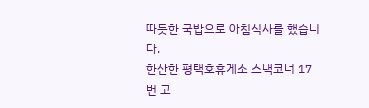따듯한 국밥으로 아침식사를 했습니다.
한산한 평택호휴게소 스낵코너 17번 고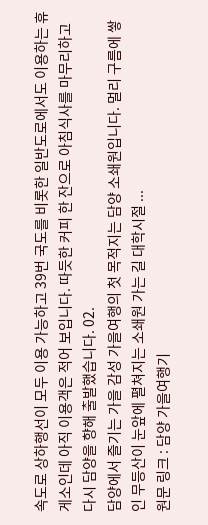속도로 상하행선이 모두 이용 가능하고 39번 국도를 비롯한 일반도로에서도 이용하는 휴게소인데 아직 이용객은 적어 보입니다. 따듯한 커피 한 잔으로 아침식사를 마무리하고 다시 담양을 향해 출발했습니다. 02.
담양에서 즐기는 가을 감성 가을여행의 첫 목적지는 담양 소쇄원입니다. 멀리 구름에 쌓인 무등산이 눈앞에 펼쳐지는 소쇄원 가는 길 대학시절 ...
원문 링크 : 담양 가을여행기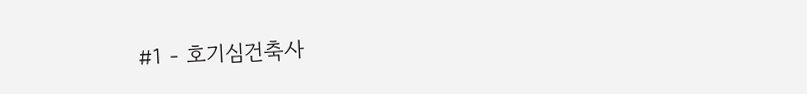#1 - 호기심건축사